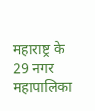महाराष्ट्र के 29 नगर महापालिका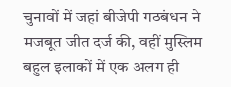चुनावों में जहां बीजेपी गठबंधन ने मजबूत जीत दर्ज की, वहीं मुस्लिम बहुल इलाकों में एक अलग ही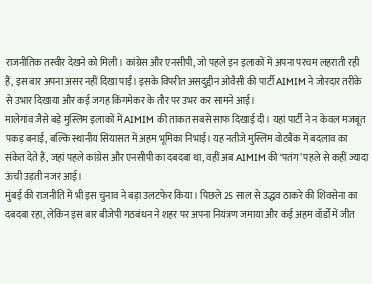राजनीतिक तस्वीर देखने को मिली। कांग्रेस और एनसीपी, जो पहले इन इलाकों में अपना परचम लहराती रही हैं, इस बार अपना असर नहीं दिखा पाईं। इसके विपरीत असदुद्दीन ओवैसी की पार्टी AIMIM ने जोरदार तरीके से उभार दिखाया और कई जगह किंगमेकर के तौर पर उभर कर सामने आई।
मालेगांव जैसे बड़े मुस्लिम इलाकों में AIMIM की ताकत सबसे साफ दिखाई दी। यहां पार्टी ने न केवल मजबूत पकड़ बनाई, बल्कि स्थानीय सियासत में अहम भूमिका निभाई। यह नतीजे मुस्लिम वोटबैंक में बदलाव का संकेत देते हैं, जहां पहले कांग्रेस और एनसीपी का दबदबा था, वहीं अब AIMIM की ‘पतंग’ पहले से कहीं ज्यादा ऊंची उड़ती नजर आई।
मुंबई की राजनीति में भी इस चुनाव ने बड़ा उलटफेर किया। पिछले 25 साल से उद्धव ठाकरे की शिवसेना का दबदबा रहा, लेकिन इस बार बीजेपी गठबंधन ने शहर पर अपना नियंत्रण जमाया और कई अहम वॉर्डों में जीत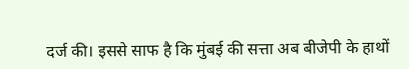दर्ज की। इससे साफ है कि मुंबई की सत्ता अब बीजेपी के हाथों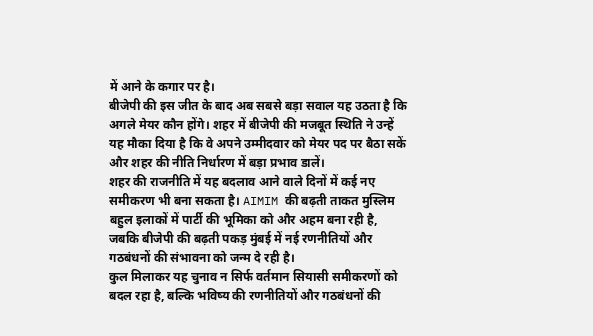में आने के कगार पर है।
बीजेपी की इस जीत के बाद अब सबसे बड़ा सवाल यह उठता है कि अगले मेयर कौन होंगे। शहर में बीजेपी की मजबूत स्थिति ने उन्हें यह मौका दिया है कि वे अपने उम्मीदवार को मेयर पद पर बैठा सकें और शहर की नीति निर्धारण में बड़ा प्रभाव डालें।
शहर की राजनीति में यह बदलाव आने वाले दिनों में कई नए समीकरण भी बना सकता है। AIMIM की बढ़ती ताकत मुस्लिम बहुल इलाकों में पार्टी की भूमिका को और अहम बना रही है, जबकि बीजेपी की बढ़ती पकड़ मुंबई में नई रणनीतियों और गठबंधनों की संभावना को जन्म दे रही है।
कुल मिलाकर यह चुनाव न सिर्फ वर्तमान सियासी समीकरणों को बदल रहा है, बल्कि भविष्य की रणनीतियों और गठबंधनों की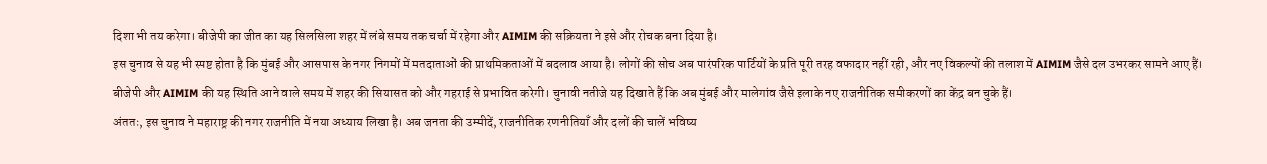दिशा भी तय करेगा। बीजेपी का जीत का यह सिलसिला शहर में लंबे समय तक चर्चा में रहेगा और AIMIM की सक्रियता ने इसे और रोचक बना दिया है।
इस चुनाव से यह भी स्पष्ट होता है कि मुंबई और आसपास के नगर निगमों में मतदाताओं की प्राथमिकताओं में बदलाव आया है। लोगों की सोच अब पारंपरिक पार्टियों के प्रति पूरी तरह वफादार नहीं रही, और नए विकल्पों की तलाश में AIMIM जैसे दल उभरकर सामने आए हैं।
बीजेपी और AIMIM की यह स्थिति आने वाले समय में शहर की सियासत को और गहराई से प्रभावित करेगी। चुनावी नतीजे यह दिखाते हैं कि अब मुंबई और मालेगांव जैसे इलाके नए राजनीतिक समीकरणों का केंद्र बन चुके हैं।
अंततः, इस चुनाव ने महाराष्ट्र की नगर राजनीति में नया अध्याय लिखा है। अब जनता की उम्मीदें, राजनीतिक रणनीतियाँ और दलों की चालें भविष्य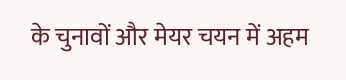के चुनावों और मेयर चयन में अहम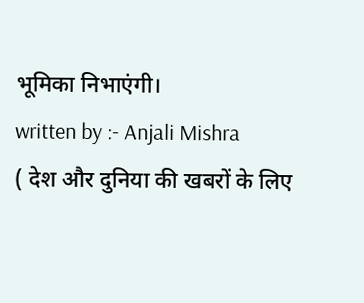भूमिका निभाएंगी।
written by :- Anjali Mishra
( देश और दुनिया की खबरों के लिए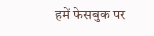हमें फेसबुक पर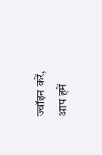ज्वॉइन करें, आप हमें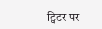ट्विटर पर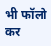भी फॉलो कर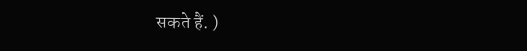सकते हैं. )